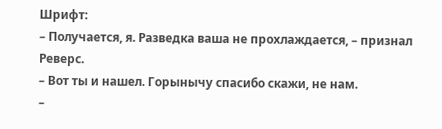Шрифт:
– Получается, я. Разведка ваша не прохлаждается, – признал Реверс.
– Вот ты и нашел. Горынычу спасибо скажи, не нам.
–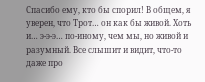Спасибо ему, кто бы спорил! В общем, я уверен, что Трот… он как бы живой. Хоть и… э-э-э… по-иному, чем мы, но живой и разумный. Все слышит и видит, что-то даже про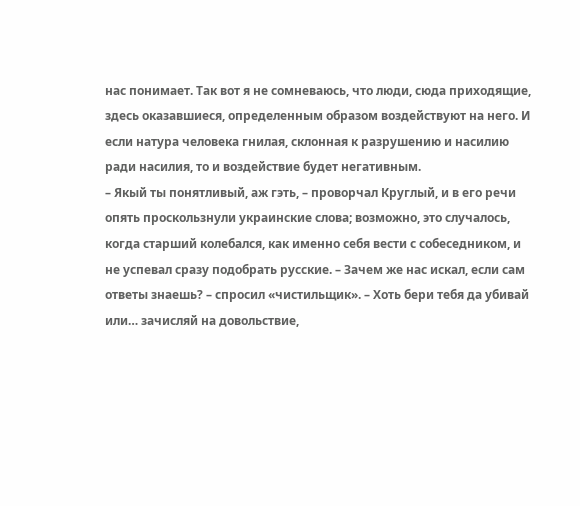нас понимает. Так вот я не сомневаюсь, что люди, сюда приходящие, здесь оказавшиеся, определенным образом воздействуют на него. И если натура человека гнилая, склонная к разрушению и насилию ради насилия, то и воздействие будет негативным.
– Якый ты понятливый, аж гэть, – проворчал Круглый, и в его речи опять проскользнули украинские слова; возможно, это случалось, когда старший колебался, как именно себя вести с собеседником, и не успевал сразу подобрать русские. – Зачем же нас искал, если сам ответы знаешь? – спросил «чистильщик». – Хоть бери тебя да убивай или… зачисляй на довольствие,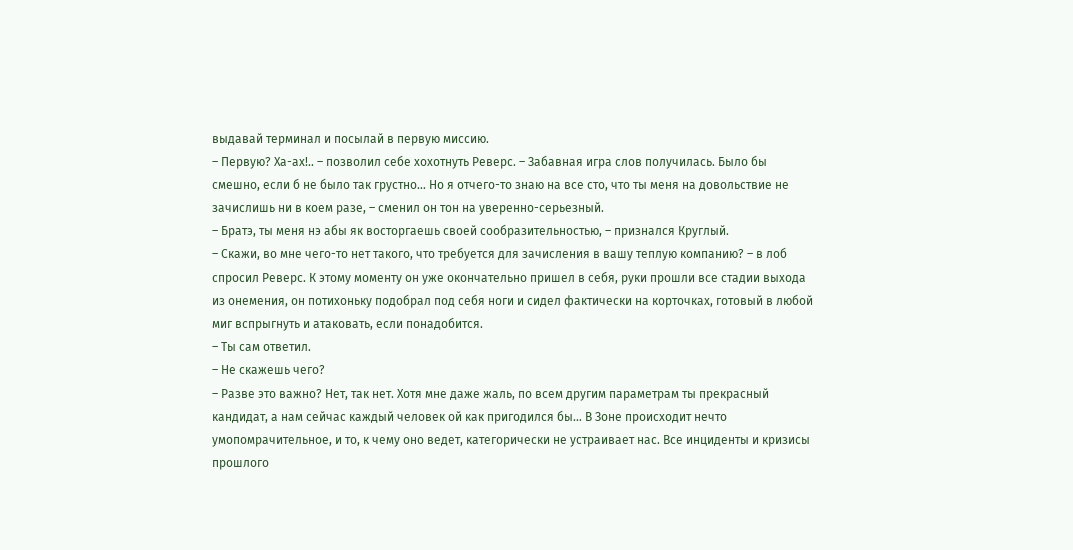выдавай терминал и посылай в первую миссию.
– Первую? Ха-ах!.. – позволил себе хохотнуть Реверс. – Забавная игра слов получилась. Было бы смешно, если б не было так грустно… Но я отчего-то знаю на все сто, что ты меня на довольствие не зачислишь ни в коем разе, – сменил он тон на уверенно-серьезный.
– Братэ, ты меня нэ абы як восторгаешь своей сообразительностью, – признался Круглый.
– Скажи, во мне чего-то нет такого, что требуется для зачисления в вашу теплую компанию? – в лоб спросил Реверс. К этому моменту он уже окончательно пришел в себя, руки прошли все стадии выхода из онемения, он потихоньку подобрал под себя ноги и сидел фактически на корточках, готовый в любой миг вспрыгнуть и атаковать, если понадобится.
– Ты сам ответил.
– Не скажешь чего?
– Разве это важно? Нет, так нет. Хотя мне даже жаль, по всем другим параметрам ты прекрасный кандидат, а нам сейчас каждый человек ой как пригодился бы… В Зоне происходит нечто умопомрачительное, и то, к чему оно ведет, категорически не устраивает нас. Все инциденты и кризисы прошлого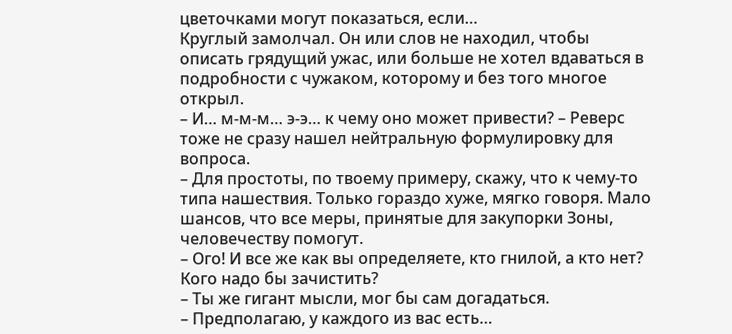цветочками могут показаться, если…
Круглый замолчал. Он или слов не находил, чтобы описать грядущий ужас, или больше не хотел вдаваться в подробности с чужаком, которому и без того многое открыл.
– И… м-м-м… э-э… к чему оно может привести? – Реверс тоже не сразу нашел нейтральную формулировку для вопроса.
– Для простоты, по твоему примеру, скажу, что к чему-то типа нашествия. Только гораздо хуже, мягко говоря. Мало шансов, что все меры, принятые для закупорки Зоны, человечеству помогут.
– Ого! И все же как вы определяете, кто гнилой, а кто нет? Кого надо бы зачистить?
– Ты же гигант мысли, мог бы сам догадаться.
– Предполагаю, у каждого из вас есть…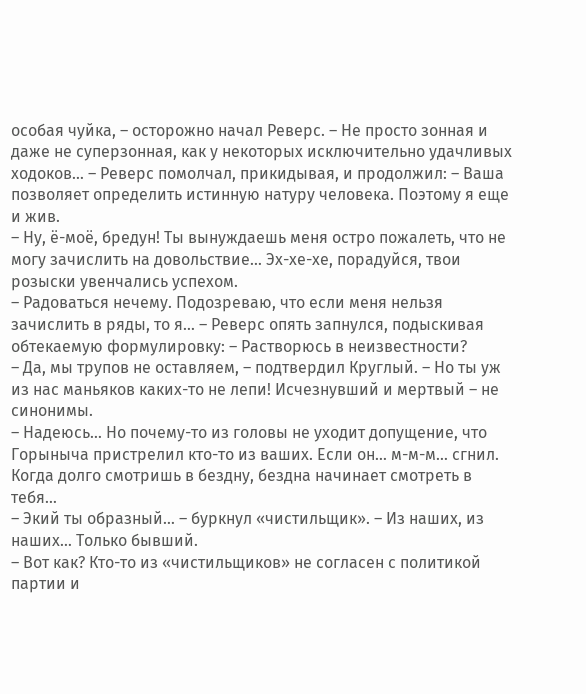особая чуйка, – осторожно начал Реверс. – Не просто зонная и даже не суперзонная, как у некоторых исключительно удачливых ходоков… – Реверс помолчал, прикидывая, и продолжил: – Ваша позволяет определить истинную натуру человека. Поэтому я еще и жив.
– Ну, ё-моё, бредун! Ты вынуждаешь меня остро пожалеть, что не могу зачислить на довольствие… Эх-хе-хе, порадуйся, твои розыски увенчались успехом.
– Радоваться нечему. Подозреваю, что если меня нельзя зачислить в ряды, то я… – Реверс опять запнулся, подыскивая обтекаемую формулировку: – Растворюсь в неизвестности?
– Да, мы трупов не оставляем, – подтвердил Круглый. – Но ты уж из нас маньяков каких-то не лепи! Исчезнувший и мертвый – не синонимы.
– Надеюсь… Но почему-то из головы не уходит допущение, что Горыныча пристрелил кто-то из ваших. Если он… м-м-м… сгнил. Когда долго смотришь в бездну, бездна начинает смотреть в тебя…
– Экий ты образный… – буркнул «чистильщик». – Из наших, из наших… Только бывший.
– Вот как? Кто-то из «чистильщиков» не согласен с политикой партии и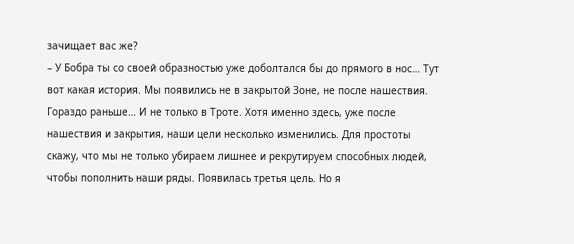зачищает вас же?
– У Бобра ты со своей образностью уже доболтался бы до прямого в нос… Тут вот какая история. Мы появились не в закрытой Зоне, не после нашествия. Гораздо раньше… И не только в Троте. Хотя именно здесь, уже после нашествия и закрытия, наши цели несколько изменились. Для простоты скажу, что мы не только убираем лишнее и рекрутируем способных людей, чтобы пополнить наши ряды. Появилась третья цель. Но я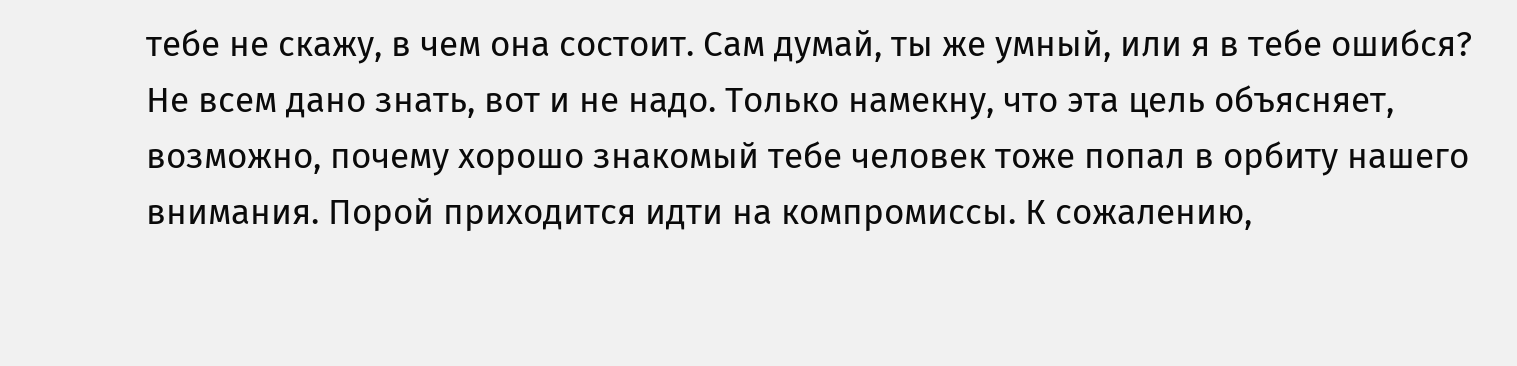тебе не скажу, в чем она состоит. Сам думай, ты же умный, или я в тебе ошибся? Не всем дано знать, вот и не надо. Только намекну, что эта цель объясняет, возможно, почему хорошо знакомый тебе человек тоже попал в орбиту нашего внимания. Порой приходится идти на компромиссы. К сожалению,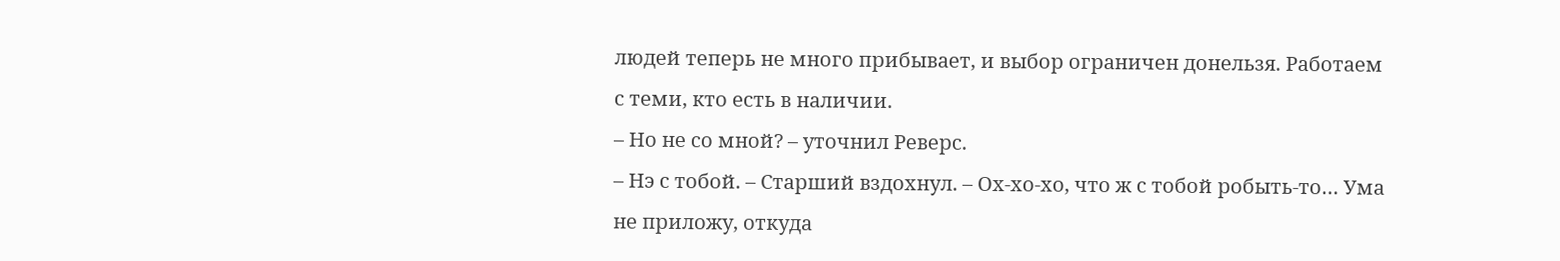людей теперь не много прибывает, и выбор ограничен донельзя. Работаем с теми, кто есть в наличии.
– Но не со мной? – уточнил Реверс.
– Нэ с тобой. – Старший вздохнул. – Ох-хо-хо, что ж с тобой робыть-то… Ума не приложу, откуда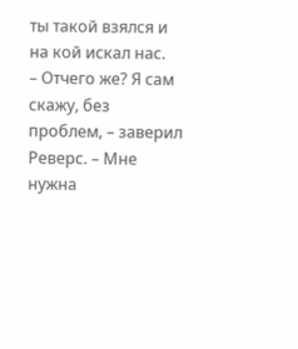ты такой взялся и на кой искал нас.
– Отчего же? Я сам скажу, без проблем, – заверил Реверс. – Мне нужна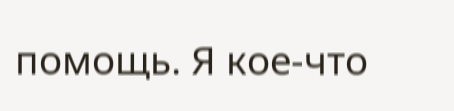помощь. Я кое-что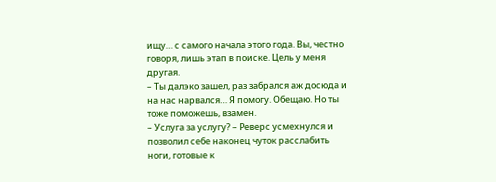ищу… с самого начала этого года. Вы, честно говоря, лишь этап в поиске. Цель у меня другая.
– Ты далэко зашел, раз забрался аж досюда и на нас нарвался… Я помогу. Обещаю. Но ты тоже поможешь, взамен.
– Услуга за услугу? – Реверс усмехнулся и позволил себе наконец чуток расслабить ноги, готовые к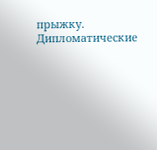прыжку. Дипломатические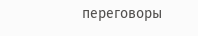переговоры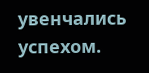увенчались успехом.